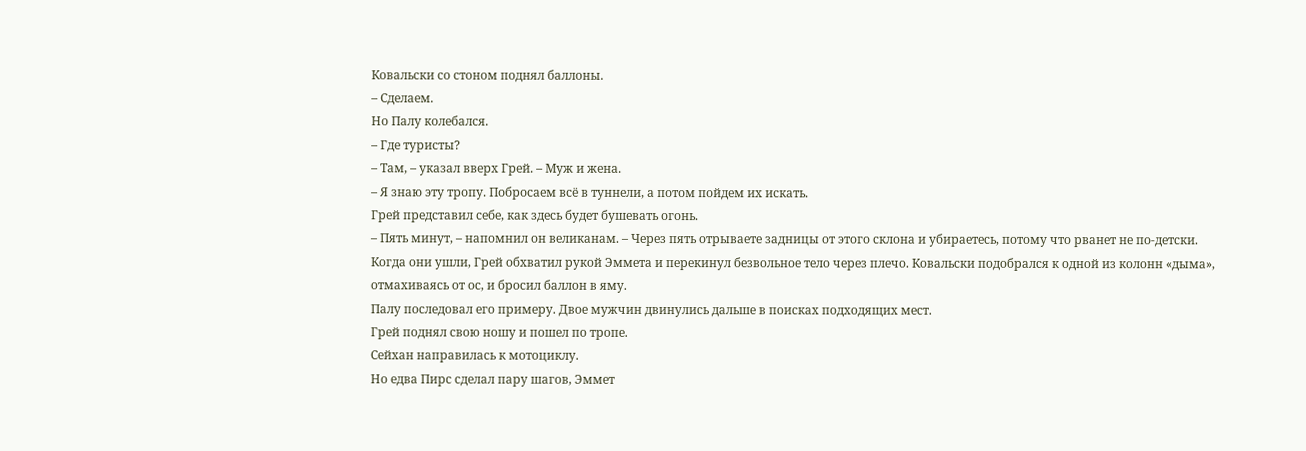Ковальски со стоном поднял баллоны.
– Сделаем.
Но Палу колебался.
– Где туристы?
– Там, – указал вверх Грей. – Муж и жена.
– Я знаю эту тропу. Побросаем всё в туннели, а потом пойдем их искать.
Грей представил себе, как здесь будет бушевать огонь.
– Пять минут, – напомнил он великанам. – Через пять отрываете задницы от этого склона и убираетесь, потому что рванет не по-детски.
Когда они ушли, Грей обхватил рукой Эммета и перекинул безвольное тело через плечо. Ковальски подобрался к одной из колонн «дыма», отмахиваясь от ос, и бросил баллон в яму.
Палу последовал его примеру. Двое мужчин двинулись дальше в поисках подходящих мест.
Грей поднял свою ношу и пошел по тропе.
Сейхан направилась к мотоциклу.
Но едва Пирс сделал пару шагов, Эммет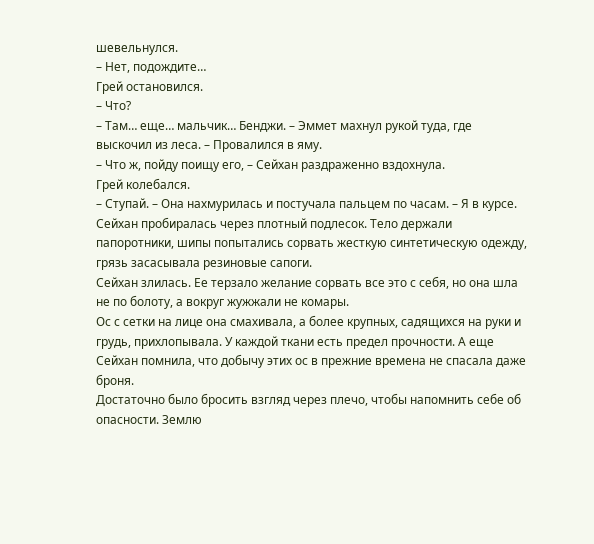шевельнулся.
– Нет, подождите…
Грей остановился.
– Что?
– Там… еще… мальчик… Бенджи. – Эммет махнул рукой туда, где выскочил из леса. – Провалился в яму.
– Что ж, пойду поищу его, – Сейхан раздраженно вздохнула.
Грей колебался.
– Ступай. – Она нахмурилась и постучала пальцем по часам. – Я в курсе.
Сейхан пробиралась через плотный подлесок. Тело держали папоротники, шипы попытались сорвать жесткую синтетическую одежду, грязь засасывала резиновые сапоги.
Сейхан злилась. Ее терзало желание сорвать все это с себя, но она шла не по болоту, а вокруг жужжали не комары.
Ос с сетки на лице она смахивала, а более крупных, садящихся на руки и грудь, прихлопывала. У каждой ткани есть предел прочности. А еще Сейхан помнила, что добычу этих ос в прежние времена не спасала даже броня.
Достаточно было бросить взгляд через плечо, чтобы напомнить себе об опасности. Землю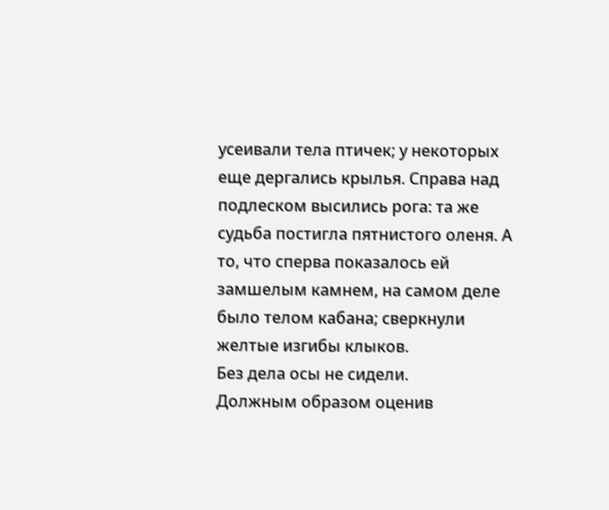усеивали тела птичек; у некоторых еще дергались крылья. Справа над подлеском высились рога: та же судьба постигла пятнистого оленя. А то, что сперва показалось ей замшелым камнем, на самом деле было телом кабана; сверкнули желтые изгибы клыков.
Без дела осы не сидели.
Должным образом оценив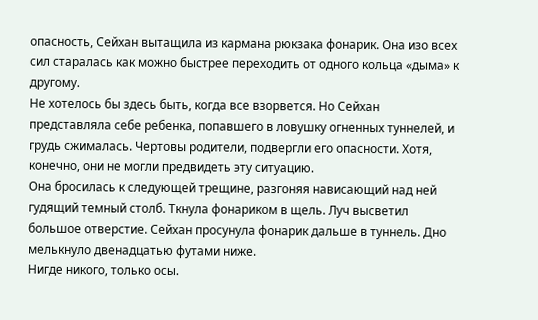опасность, Сейхан вытащила из кармана рюкзака фонарик. Она изо всех сил старалась как можно быстрее переходить от одного кольца «дыма» к другому.
Не хотелось бы здесь быть, когда все взорвется. Но Сейхан представляла себе ребенка, попавшего в ловушку огненных туннелей, и грудь сжималась. Чертовы родители, подвергли его опасности. Хотя, конечно, они не могли предвидеть эту ситуацию.
Она бросилась к следующей трещине, разгоняя нависающий над ней гудящий темный столб. Ткнула фонариком в щель. Луч высветил большое отверстие. Сейхан просунула фонарик дальше в туннель. Дно мелькнуло двенадцатью футами ниже.
Нигде никого, только осы.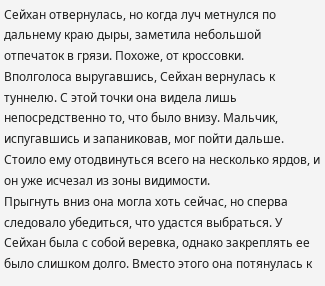Сейхан отвернулась, но когда луч метнулся по дальнему краю дыры, заметила небольшой отпечаток в грязи. Похоже, от кроссовки.
Вполголоса выругавшись, Сейхан вернулась к туннелю. С этой точки она видела лишь непосредственно то, что было внизу. Мальчик, испугавшись и запаниковав, мог пойти дальше. Стоило ему отодвинуться всего на несколько ярдов, и он уже исчезал из зоны видимости.
Прыгнуть вниз она могла хоть сейчас, но сперва следовало убедиться, что удастся выбраться. У Сейхан была с собой веревка, однако закреплять ее было слишком долго. Вместо этого она потянулась к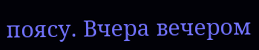поясу. Вчера вечером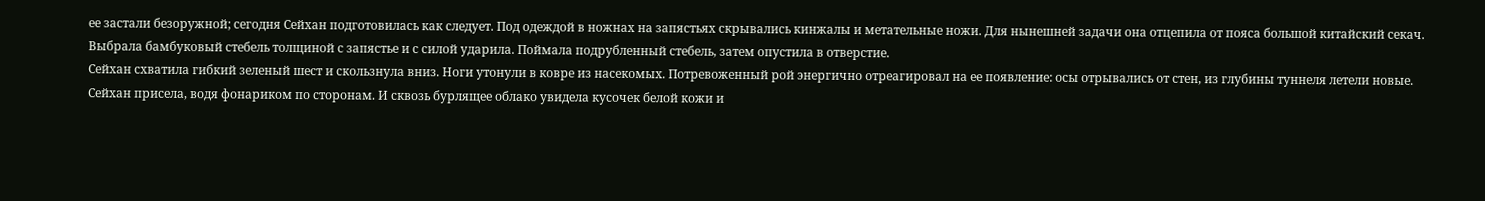ее застали безоружной; сегодня Сейхан подготовилась как следует. Под одеждой в ножнах на запястьях скрывались кинжалы и метательные ножи. Для нынешней задачи она отцепила от пояса большой китайский секач. Выбрала бамбуковый стебель толщиной с запястье и с силой ударила. Поймала подрубленный стебель, затем опустила в отверстие.
Сейхан схватила гибкий зеленый шест и скользнула вниз. Ноги утонули в ковре из насекомых. Потревоженный рой энергично отреагировал на ее появление: осы отрывались от стен, из глубины туннеля летели новые.
Сейхан присела, водя фонариком по сторонам. И сквозь бурлящее облако увидела кусочек белой кожи и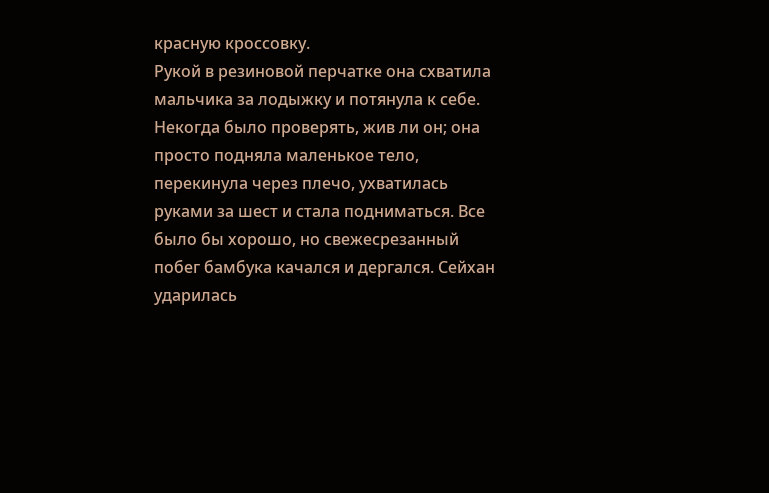красную кроссовку.
Рукой в резиновой перчатке она схватила мальчика за лодыжку и потянула к себе. Некогда было проверять, жив ли он; она просто подняла маленькое тело, перекинула через плечо, ухватилась руками за шест и стала подниматься. Все было бы хорошо, но свежесрезанный побег бамбука качался и дергался. Сейхан ударилась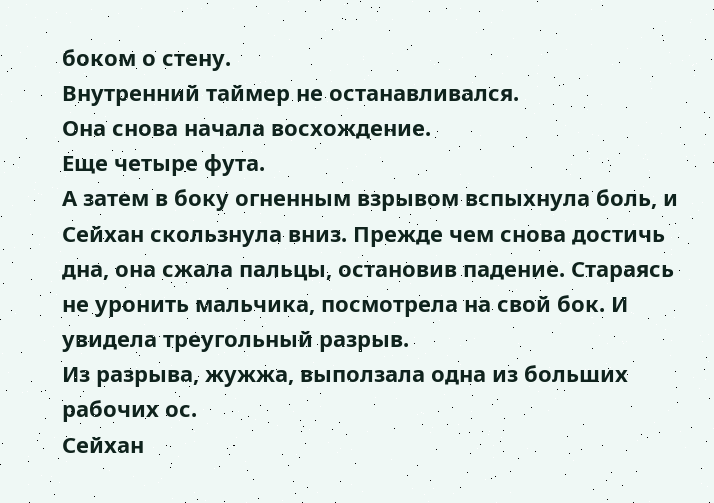боком о стену.
Внутренний таймер не останавливался.
Она снова начала восхождение.
Еще четыре фута.
А затем в боку огненным взрывом вспыхнула боль, и Сейхан скользнула вниз. Прежде чем снова достичь дна, она сжала пальцы, остановив падение. Стараясь не уронить мальчика, посмотрела на свой бок. И увидела треугольный разрыв.
Из разрыва, жужжа, выползала одна из больших рабочих ос.
Сейхан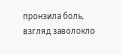пронзила боль, взгляд заволокло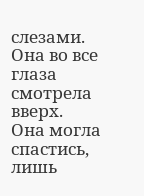слезами.
Она во все глаза смотрела вверх.
Она могла спастись, лишь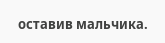оставив мальчика.